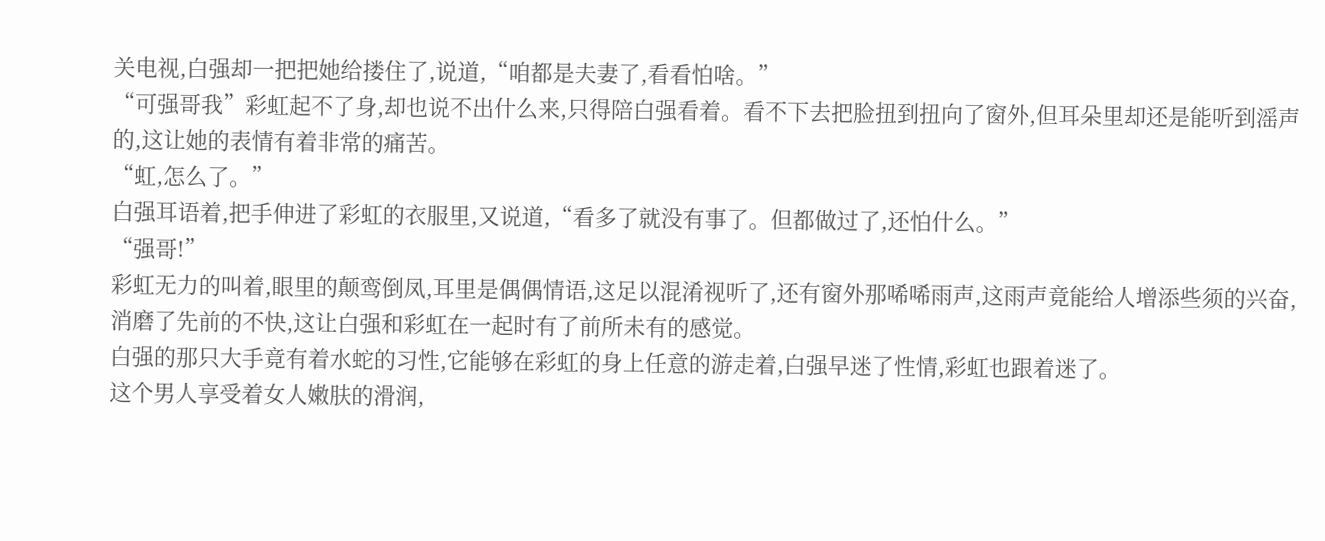关电视,白强却一把把她给搂住了,说道,“咱都是夫妻了,看看怕啥。”
“可强哥我”彩虹起不了身,却也说不出什么来,只得陪白强看着。看不下去把脸扭到扭向了窗外,但耳朵里却还是能听到滛声的,这让她的表情有着非常的痛苦。
“虹,怎么了。”
白强耳语着,把手伸进了彩虹的衣服里,又说道,“看多了就没有事了。但都做过了,还怕什么。”
“强哥!”
彩虹无力的叫着,眼里的颠鸾倒凤,耳里是偶偶情语,这足以混淆视听了,还有窗外那唏唏雨声,这雨声竟能给人增添些须的兴奋,消磨了先前的不快,这让白强和彩虹在一起时有了前所未有的感觉。
白强的那只大手竟有着水蛇的习性,它能够在彩虹的身上任意的游走着,白强早迷了性情,彩虹也跟着迷了。
这个男人享受着女人嫩肤的滑润,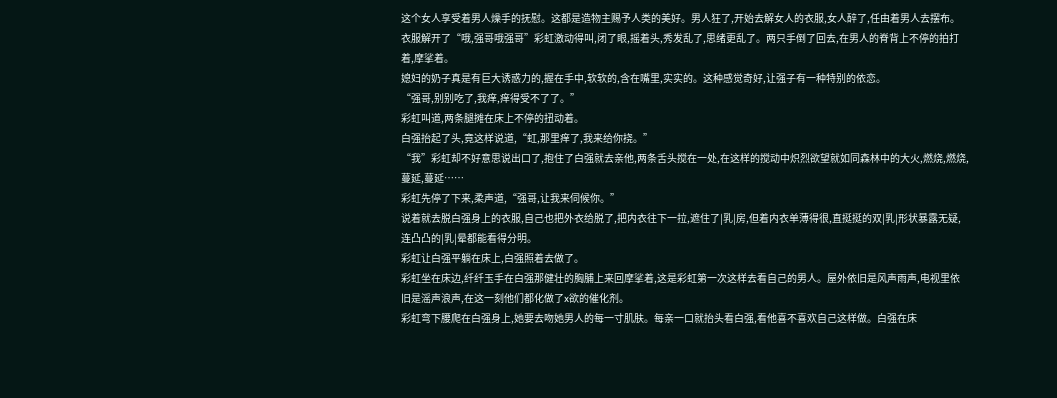这个女人享受着男人燥手的抚慰。这都是造物主赐予人类的美好。男人狂了,开始去解女人的衣服,女人醉了,任由着男人去摆布。
衣服解开了“哦,强哥哦强哥”彩虹激动得叫,闭了眼,摇着头,秀发乱了,思绪更乱了。两只手倒了回去,在男人的脊背上不停的拍打着,摩挲着。
媳妇的奶子真是有巨大诱惑力的,握在手中,软软的,含在嘴里,实实的。这种感觉奇好,让强子有一种特别的依恋。
“强哥,别别吃了,我痒,痒得受不了了。”
彩虹叫道,两条腿摊在床上不停的扭动着。
白强抬起了头,竟这样说道,“虹,那里痒了,我来给你挠。”
“我”彩虹却不好意思说出口了,抱住了白强就去亲他,两条舌头搅在一处,在这样的搅动中炽烈欲望就如同森林中的大火,燃烧,燃烧,蔓延,蔓延……
彩虹先停了下来,柔声道,“强哥,让我来伺候你。”
说着就去脱白强身上的衣服,自己也把外衣给脱了,把内衣往下一拉,遮住了|乳|房,但着内衣单薄得很,直挺挺的双|乳|形状暴露无疑,连凸凸的|乳|晕都能看得分明。
彩虹让白强平躺在床上,白强照着去做了。
彩虹坐在床边,纤纤玉手在白强那健壮的胸脯上来回摩挲着,这是彩虹第一次这样去看自己的男人。屋外依旧是风声雨声,电视里依旧是滛声浪声,在这一刻他们都化做了x欲的催化剂。
彩虹弯下腰爬在白强身上,她要去吻她男人的每一寸肌肤。每亲一口就抬头看白强,看他喜不喜欢自己这样做。白强在床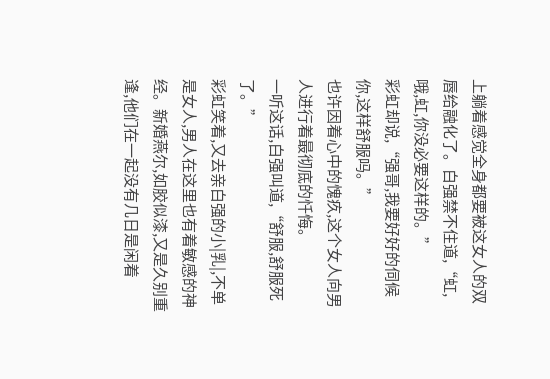上躺着感觉全身都要被这女人的双唇给融化了。白强禁不住道,“虹,哦,虹,你没必要这样的。”
彩虹却说,“强哥,我要好好的伺候你,这样舒服吗。”
也许因着心中的愧疚,这个女人向男人进行着最彻底的忏悔。
一听这话,白强叫道,“舒服,舒服死了。”
彩虹笑着,又去亲白强的小|乳|,不单是女人,男人在这里也有着敏感的神经。新婚燕尔,如胶似漆,又是久别重逢,他们在一起没有几日是闲着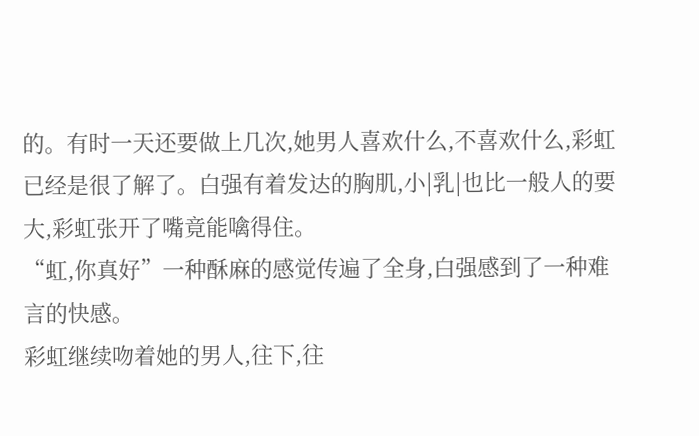的。有时一天还要做上几次,她男人喜欢什么,不喜欢什么,彩虹已经是很了解了。白强有着发达的胸肌,小|乳|也比一般人的要大,彩虹张开了嘴竟能噙得住。
“虹,你真好”一种酥麻的感觉传遍了全身,白强感到了一种难言的快感。
彩虹继续吻着她的男人,往下,往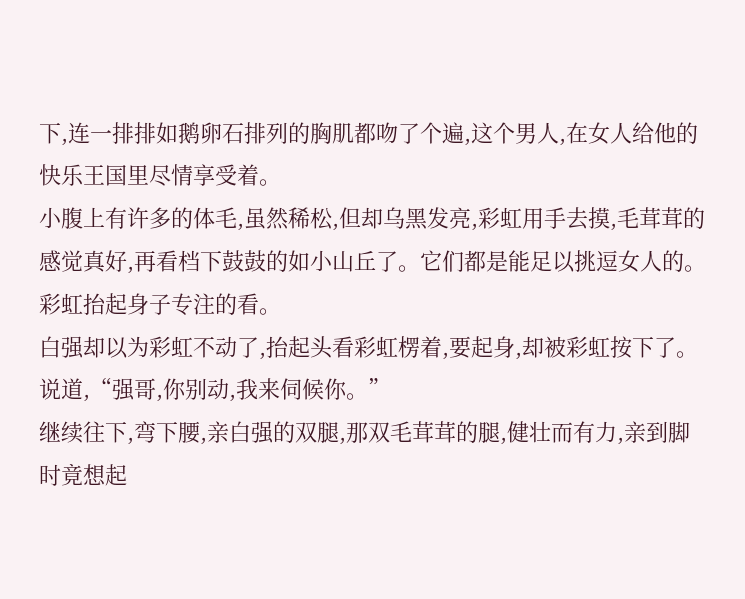下,连一排排如鹅卵石排列的胸肌都吻了个遍,这个男人,在女人给他的快乐王国里尽情享受着。
小腹上有许多的体毛,虽然稀松,但却乌黑发亮,彩虹用手去摸,毛茸茸的感觉真好,再看档下鼓鼓的如小山丘了。它们都是能足以挑逗女人的。彩虹抬起身子专注的看。
白强却以为彩虹不动了,抬起头看彩虹楞着,要起身,却被彩虹按下了。说道,“强哥,你别动,我来伺候你。”
继续往下,弯下腰,亲白强的双腿,那双毛茸茸的腿,健壮而有力,亲到脚时竟想起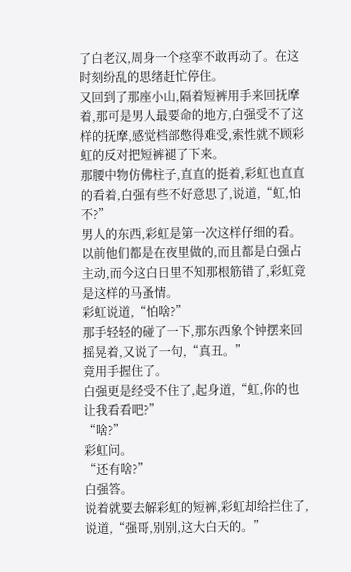了白老汉,周身一个痉挛不敢再动了。在这时刻纷乱的思绪赶忙停住。
又回到了那座小山,隔着短裤用手来回抚摩着,那可是男人最要命的地方,白强受不了这样的抚摩,感觉档部憋得难受,索性就不顾彩虹的反对把短裤褪了下来。
那腰中物仿佛柱子,直直的挺着,彩虹也直直的看着,白强有些不好意思了,说道,“虹,怕不?”
男人的东西,彩虹是第一次这样仔细的看。以前他们都是在夜里做的,而且都是白强占主动,而今这白日里不知那根筋错了,彩虹竟是这样的马蚤情。
彩虹说道,“怕啥?”
那手轻轻的碰了一下,那东西象个钟摆来回摇晃着,又说了一句,“真丑。”
竟用手握住了。
白强更是经受不住了,起身道,“虹,你的也让我看看吧?”
“啥?”
彩虹问。
“还有啥?”
白强答。
说着就要去解彩虹的短裤,彩虹却给拦住了,说道,“强哥,别别,这大白天的。”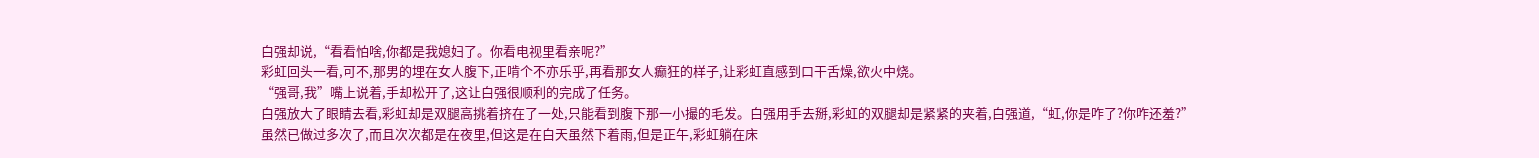白强却说,“看看怕啥,你都是我媳妇了。你看电视里看亲呢?”
彩虹回头一看,可不,那男的埋在女人腹下,正啃个不亦乐乎,再看那女人癫狂的样子,让彩虹直感到口干舌燥,欲火中烧。
“强哥,我”嘴上说着,手却松开了,这让白强很顺利的完成了任务。
白强放大了眼睛去看,彩虹却是双腿高挑着挤在了一处,只能看到腹下那一小撮的毛发。白强用手去掰,彩虹的双腿却是紧紧的夹着,白强道,“虹,你是咋了?你咋还羞?”
虽然已做过多次了,而且次次都是在夜里,但这是在白天虽然下着雨,但是正午,彩虹躺在床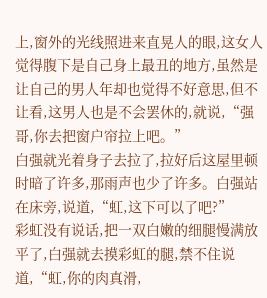上,窗外的光线照进来直晃人的眼,这女人觉得腹下是自己身上最丑的地方,虽然是让自己的男人年却也觉得不好意思,但不让看,这男人也是不会罢休的,就说,“强哥,你去把窗户帘拉上吧。”
白强就光着身子去拉了,拉好后这屋里顿时暗了许多,那雨声也少了许多。白强站在床旁,说道,“虹,这下可以了吧?”
彩虹没有说话,把一双白嫩的细腿慢满放平了,白强就去摸彩虹的腿,禁不住说道,“虹,你的肉真滑,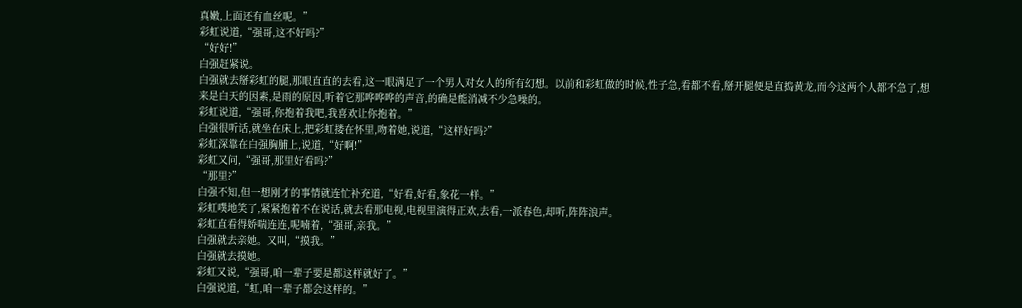真嫩,上面还有血丝呢。”
彩虹说道,“强哥,这不好吗?”
“好好!”
白强赶紧说。
白强就去掰彩虹的腿,那眼直直的去看,这一眼满足了一个男人对女人的所有幻想。以前和彩虹做的时候,性子急,看都不看,掰开腿便是直捣黄龙,而今这两个人都不急了,想来是白天的因素,是雨的原因,听着它那哗哗哗的声音,的确是能消减不少急噪的。
彩虹说道,“强哥,你抱着我吧,我喜欢让你抱着。”
白强很听话,就坐在床上,把彩虹搂在怀里,吻着她,说道,“这样好吗?”
彩虹深靠在白强胸脯上,说道,“好啊!”
彩虹又问,“强哥,那里好看吗?”
“那里?”
白强不知,但一想刚才的事情就连忙补充道,“好看,好看,象花一样。”
彩虹噗地笑了,紧紧抱着不在说话,就去看那电视,电视里演得正欢,去看,一派春色,却听,阵阵浪声。
彩虹直看得娇喘连连,呢喃着,“强哥,亲我。”
白强就去亲她。又叫,“摸我。”
白强就去摸她。
彩虹又说,“强哥,咱一辈子要是都这样就好了。”
白强说道,“虹,咱一辈子都会这样的。”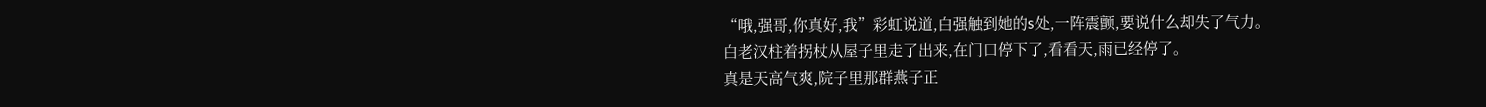“哦,强哥,你真好,我”彩虹说道,白强触到她的s处,一阵震颤,要说什么却失了气力。
白老汉柱着拐杖从屋子里走了出来,在门口停下了,看看天,雨已经停了。
真是天高气爽,院子里那群燕子正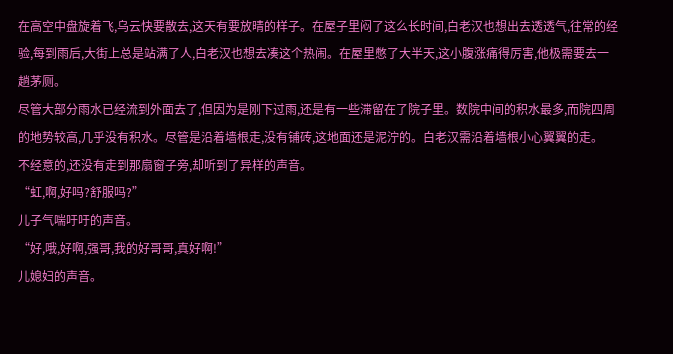在高空中盘旋着飞,乌云快要散去,这天有要放晴的样子。在屋子里闷了这么长时间,白老汉也想出去透透气,往常的经验,每到雨后,大街上总是站满了人,白老汉也想去凑这个热闹。在屋里憋了大半天,这小腹涨痛得厉害,他极需要去一趟茅厕。
尽管大部分雨水已经流到外面去了,但因为是刚下过雨,还是有一些滞留在了院子里。数院中间的积水最多,而院四周的地势较高,几乎没有积水。尽管是沿着墙根走,没有铺砖,这地面还是泥泞的。白老汉需沿着墙根小心翼翼的走。
不经意的,还没有走到那扇窗子旁,却听到了异样的声音。
“虹,啊,好吗?舒服吗?”
儿子气喘吁吁的声音。
“好,哦,好啊,强哥,我的好哥哥,真好啊!”
儿媳妇的声音。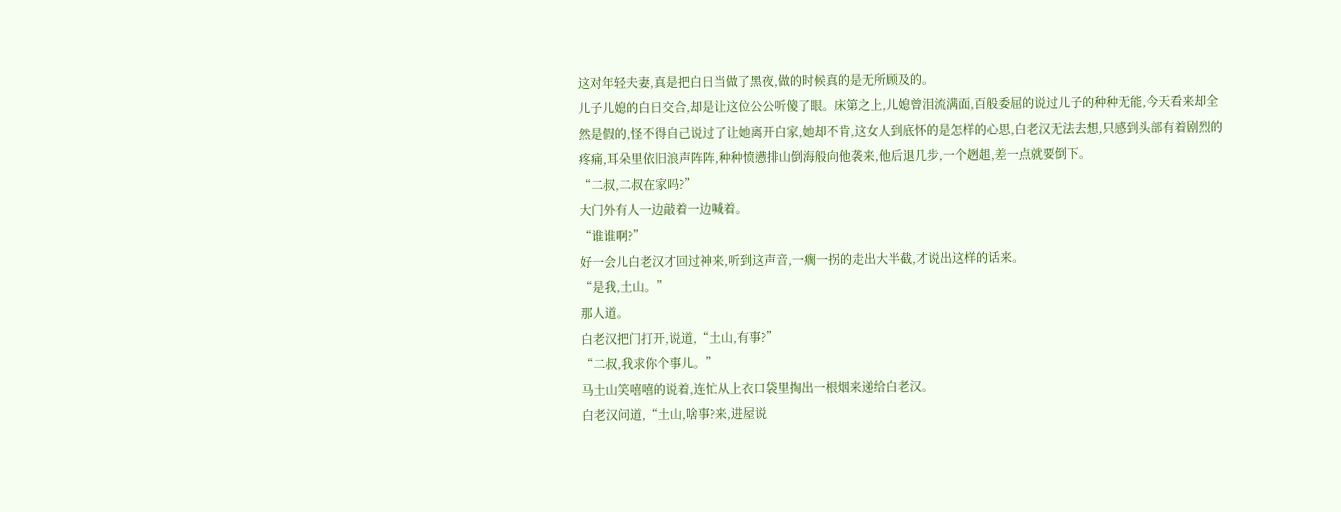这对年轻夫妻,真是把白日当做了黑夜,做的时候真的是无所顾及的。
儿子儿媳的白日交合,却是让这位公公听傻了眼。床第之上,儿媳曾泪流满面,百般委屈的说过儿子的种种无能,今天看来却全然是假的,怪不得自己说过了让她离开白家,她却不肯,这女人到底怀的是怎样的心思,白老汉无法去想,只感到头部有着剧烈的疼痛,耳朵里依旧浪声阵阵,种种愤懑排山倒海般向他袭来,他后退几步,一个趔趄,差一点就要倒下。
“二叔,二叔在家吗?”
大门外有人一边敲着一边喊着。
“谁谁啊?”
好一会儿白老汉才回过神来,听到这声音,一瘸一拐的走出大半截,才说出这样的话来。
“是我,土山。”
那人道。
白老汉把门打开,说道,“土山,有事?”
“二叔,我求你个事儿。”
马土山笑嘻嘻的说着,连忙从上衣口袋里掏出一根烟来递给白老汉。
白老汉问道,“土山,啥事?来,进屋说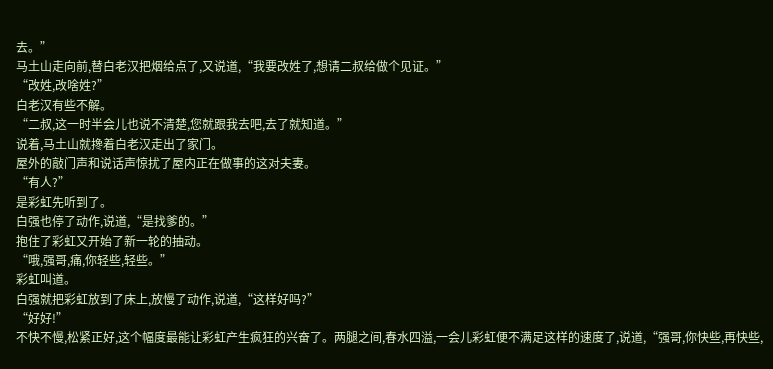去。”
马土山走向前,替白老汉把烟给点了,又说道,“我要改姓了,想请二叔给做个见证。”
“改姓,改啥姓?”
白老汉有些不解。
“二叔,这一时半会儿也说不清楚,您就跟我去吧,去了就知道。”
说着,马土山就搀着白老汉走出了家门。
屋外的敲门声和说话声惊扰了屋内正在做事的这对夫妻。
“有人?”
是彩虹先听到了。
白强也停了动作,说道,“是找爹的。”
抱住了彩虹又开始了新一轮的抽动。
“哦,强哥,痛,你轻些,轻些。”
彩虹叫道。
白强就把彩虹放到了床上,放慢了动作,说道,“这样好吗?”
“好好!”
不快不慢,松紧正好,这个幅度最能让彩虹产生疯狂的兴奋了。两腿之间,春水四溢,一会儿彩虹便不满足这样的速度了,说道,“强哥,你快些,再快些,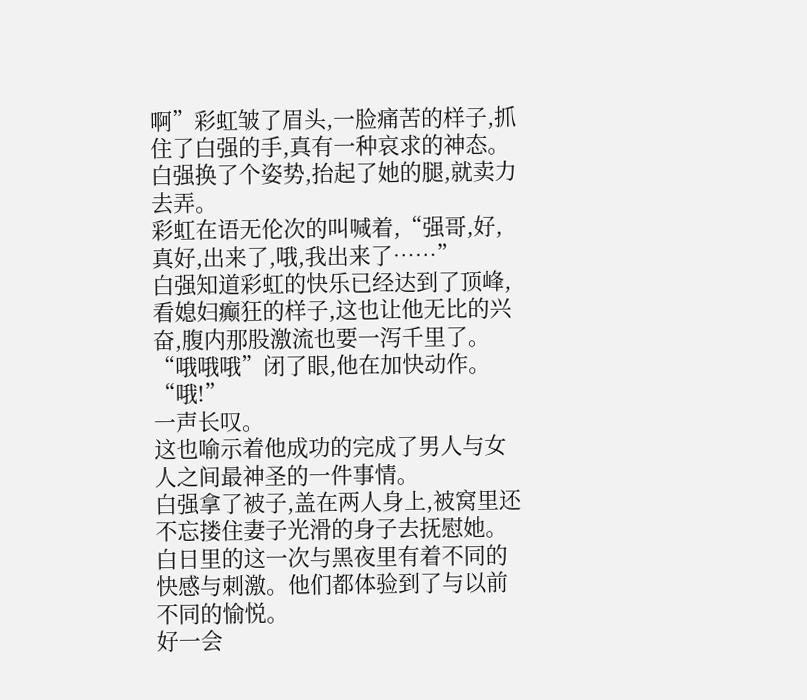啊”彩虹皱了眉头,一脸痛苦的样子,抓住了白强的手,真有一种哀求的神态。白强换了个姿势,抬起了她的腿,就卖力去弄。
彩虹在语无伦次的叫喊着,“强哥,好,真好,出来了,哦,我出来了……”
白强知道彩虹的快乐已经达到了顶峰,看媳妇癫狂的样子,这也让他无比的兴奋,腹内那股激流也要一泻千里了。
“哦哦哦”闭了眼,他在加快动作。
“哦!”
一声长叹。
这也喻示着他成功的完成了男人与女人之间最神圣的一件事情。
白强拿了被子,盖在两人身上,被窝里还不忘搂住妻子光滑的身子去抚慰她。
白日里的这一次与黑夜里有着不同的快感与刺激。他们都体验到了与以前不同的愉悦。
好一会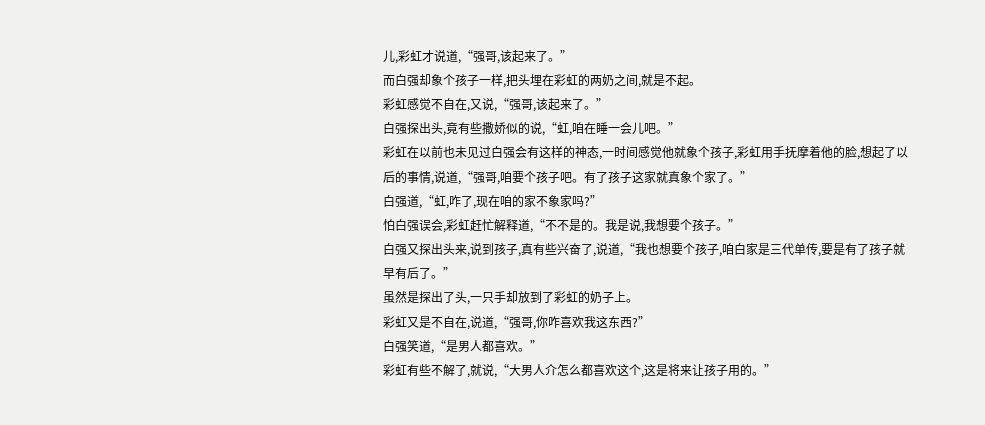儿,彩虹才说道,“强哥,该起来了。”
而白强却象个孩子一样,把头埋在彩虹的两奶之间,就是不起。
彩虹感觉不自在,又说,“强哥,该起来了。”
白强探出头,竟有些撒娇似的说,“虹,咱在睡一会儿吧。”
彩虹在以前也未见过白强会有这样的神态,一时间感觉他就象个孩子,彩虹用手抚摩着他的脸,想起了以后的事情,说道,“强哥,咱要个孩子吧。有了孩子这家就真象个家了。”
白强道,“虹,咋了,现在咱的家不象家吗?”
怕白强误会,彩虹赶忙解释道,“不不是的。我是说,我想要个孩子。”
白强又探出头来,说到孩子,真有些兴奋了,说道,“我也想要个孩子,咱白家是三代单传,要是有了孩子就早有后了。”
虽然是探出了头,一只手却放到了彩虹的奶子上。
彩虹又是不自在,说道,“强哥,你咋喜欢我这东西?”
白强笑道,“是男人都喜欢。”
彩虹有些不解了,就说,“大男人介怎么都喜欢这个,这是将来让孩子用的。”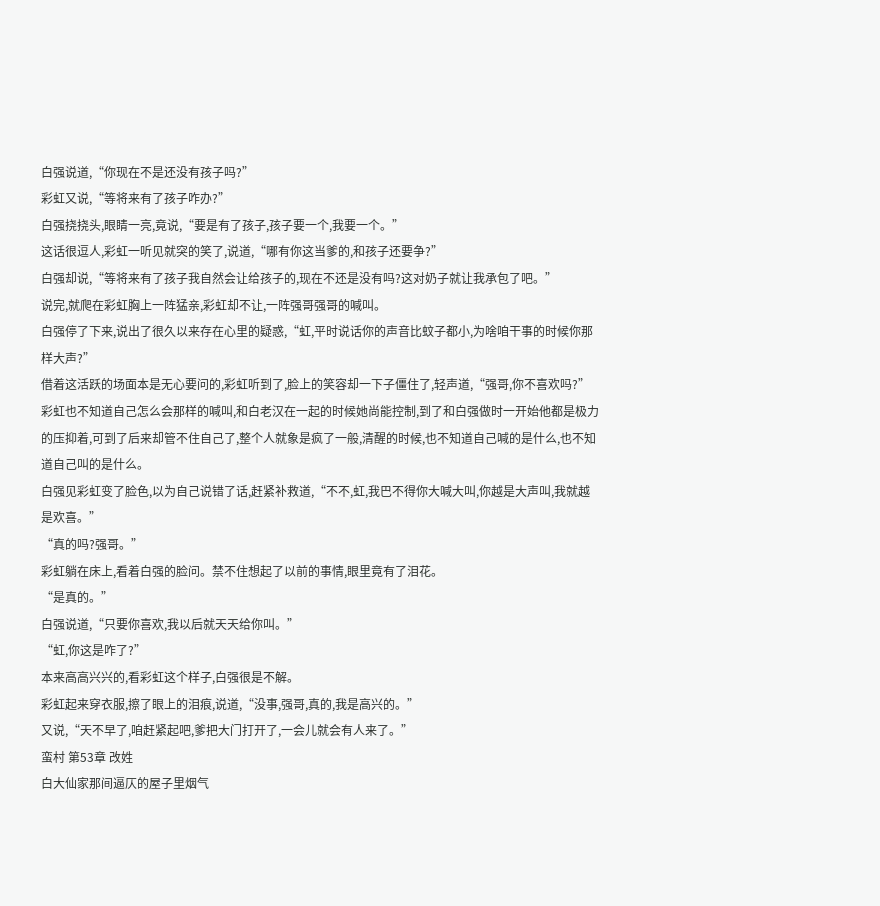白强说道,“你现在不是还没有孩子吗?”
彩虹又说,“等将来有了孩子咋办?”
白强挠挠头,眼睛一亮,竟说,“要是有了孩子,孩子要一个,我要一个。”
这话很逗人,彩虹一听见就突的笑了,说道,“哪有你这当爹的,和孩子还要争?”
白强却说,“等将来有了孩子我自然会让给孩子的,现在不还是没有吗?这对奶子就让我承包了吧。”
说完,就爬在彩虹胸上一阵猛亲,彩虹却不让,一阵强哥强哥的喊叫。
白强停了下来,说出了很久以来存在心里的疑惑,“虹,平时说话你的声音比蚊子都小,为啥咱干事的时候你那样大声?”
借着这活跃的场面本是无心要问的,彩虹听到了,脸上的笑容却一下子僵住了,轻声道,“强哥,你不喜欢吗?”
彩虹也不知道自己怎么会那样的喊叫,和白老汉在一起的时候她尚能控制,到了和白强做时一开始他都是极力的压抑着,可到了后来却管不住自己了,整个人就象是疯了一般,清醒的时候,也不知道自己喊的是什么,也不知道自己叫的是什么。
白强见彩虹变了脸色,以为自己说错了话,赶紧补救道,“不不,虹,我巴不得你大喊大叫,你越是大声叫,我就越是欢喜。”
“真的吗?强哥。”
彩虹躺在床上,看着白强的脸问。禁不住想起了以前的事情,眼里竟有了泪花。
“是真的。”
白强说道,“只要你喜欢,我以后就天天给你叫。”
“虹,你这是咋了?”
本来高高兴兴的,看彩虹这个样子,白强很是不解。
彩虹起来穿衣服,擦了眼上的泪痕,说道,“没事,强哥,真的,我是高兴的。”
又说,“天不早了,咱赶紧起吧,爹把大门打开了,一会儿就会有人来了。”
蛮村 第53章 改姓
白大仙家那间逼仄的屋子里烟气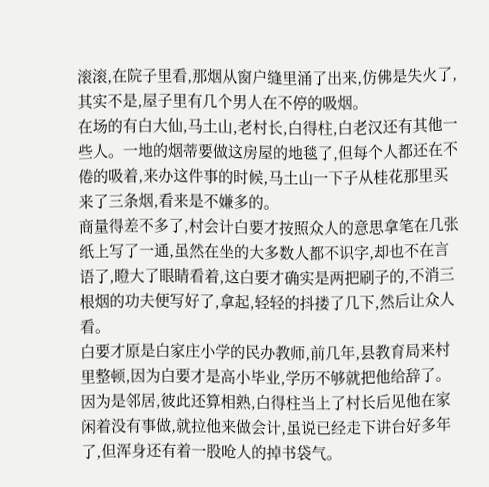滚滚,在院子里看,那烟从窗户缝里涌了出来,仿佛是失火了,其实不是,屋子里有几个男人在不停的吸烟。
在场的有白大仙,马土山,老村长,白得柱,白老汉还有其他一些人。一地的烟蒂要做这房屋的地毯了,但每个人都还在不倦的吸着,来办这件事的时候,马土山一下子从桂花那里买来了三条烟,看来是不嫌多的。
商量得差不多了,村会计白要才按照众人的意思拿笔在几张纸上写了一通,虽然在坐的大多数人都不识字,却也不在言语了,瞪大了眼睛看着,这白要才确实是两把刷子的,不消三根烟的功夫便写好了,拿起,轻轻的抖搂了几下,然后让众人看。
白要才原是白家庄小学的民办教师,前几年,县教育局来村里整顿,因为白要才是高小毕业,学历不够就把他给辞了。因为是邻居,彼此还算相熟,白得柱当上了村长后见他在家闲着没有事做,就拉他来做会计,虽说已经走下讲台好多年了,但浑身还有着一股呛人的掉书袋气。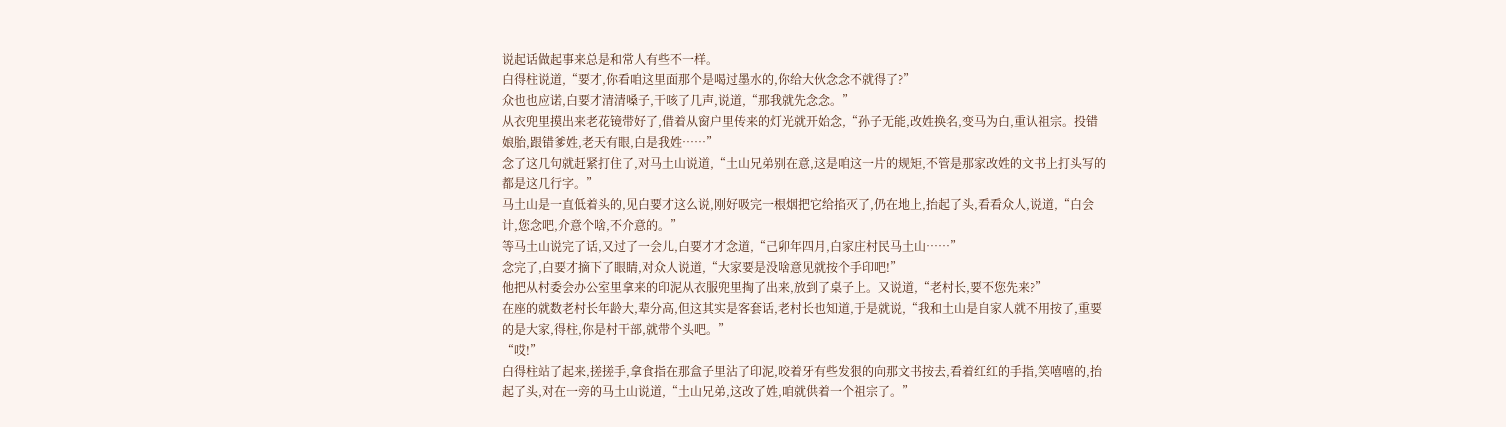说起话做起事来总是和常人有些不一样。
白得柱说道,“要才,你看咱这里面那个是喝过墨水的,你给大伙念念不就得了?”
众也也应诺,白要才清清嗓子,干咳了几声,说道,“那我就先念念。”
从衣兜里摸出来老花镜带好了,借着从窗户里传来的灯光就开始念,“孙子无能,改姓换名,变马为白,重认祖宗。投错娘胎,跟错爹姓,老天有眼,白是我姓……”
念了这几句就赶紧打住了,对马土山说道,“土山兄弟别在意,这是咱这一片的规矩,不管是那家改姓的文书上打头写的都是这几行字。”
马土山是一直低着头的,见白要才这么说,刚好吸完一根烟把它给掐灭了,仍在地上,抬起了头,看看众人,说道,“白会计,您念吧,介意个啥,不介意的。”
等马土山说完了话,又过了一会儿,白要才才念道,“己卯年四月,白家庄村民马土山……”
念完了,白要才摘下了眼睛,对众人说道,“大家要是没啥意见就按个手印吧!”
他把从村委会办公室里拿来的印泥从衣服兜里掏了出来,放到了桌子上。又说道,“老村长,要不您先来?”
在座的就数老村长年龄大,辈分高,但这其实是客套话,老村长也知道,于是就说,“我和土山是自家人就不用按了,重要的是大家,得柱,你是村干部,就带个头吧。”
“哎!”
白得柱站了起来,搓搓手,拿食指在那盒子里沾了印泥,咬着牙有些发狠的向那文书按去,看着红红的手指,笑嘻嘻的,抬起了头,对在一旁的马土山说道,“土山兄弟,这改了姓,咱就供着一个祖宗了。”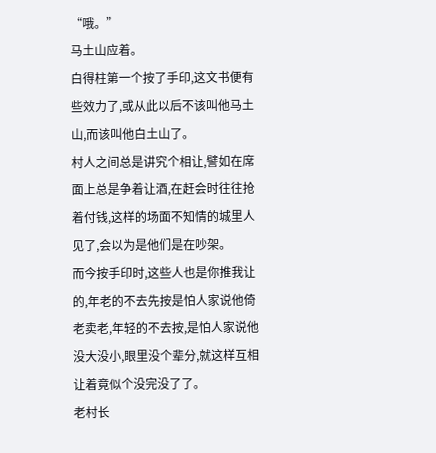“哦。”
马土山应着。
白得柱第一个按了手印,这文书便有些效力了,或从此以后不该叫他马土山,而该叫他白土山了。
村人之间总是讲究个相让,譬如在席面上总是争着让酒,在赶会时往往抢着付钱,这样的场面不知情的城里人见了,会以为是他们是在吵架。
而今按手印时,这些人也是你推我让的,年老的不去先按是怕人家说他倚老卖老,年轻的不去按,是怕人家说他没大没小,眼里没个辈分,就这样互相让着竟似个没完没了了。
老村长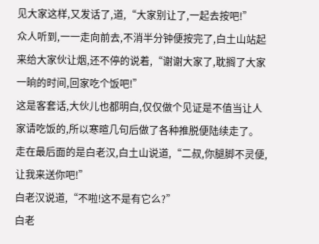见大家这样,又发话了,道,“大家别让了,一起去按吧!”
众人听到,一一走向前去,不消半分钟便按完了,白土山站起来给大家伙让烟,还不停的说着,“谢谢大家了,耽搁了大家一晌的时间,回家吃个饭吧!”
这是客套话,大伙儿也都明白,仅仅做个见证是不值当让人家请吃饭的,所以寒暄几句后做了各种推脱便陆续走了。
走在最后面的是白老汉,白土山说道,“二叔,你腿脚不灵便,让我来送你吧!”
白老汉说道,“不啦!这不是有它么?”
白老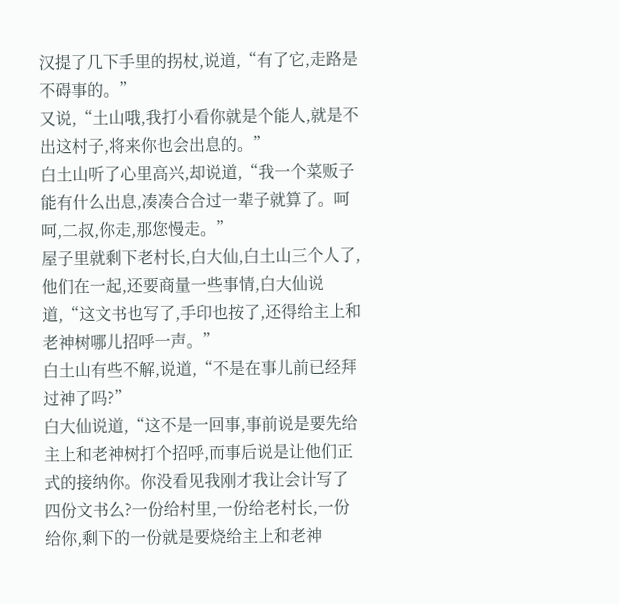汉提了几下手里的拐杖,说道,“有了它,走路是不碍事的。”
又说,“土山哦,我打小看你就是个能人,就是不出这村子,将来你也会出息的。”
白土山听了心里高兴,却说道,“我一个菜贩子能有什么出息,凑凑合合过一辈子就算了。呵呵,二叔,你走,那您慢走。”
屋子里就剩下老村长,白大仙,白土山三个人了,他们在一起,还要商量一些事情,白大仙说道,“这文书也写了,手印也按了,还得给主上和老神树哪儿招呼一声。”
白土山有些不解,说道,“不是在事儿前已经拜过神了吗?”
白大仙说道,“这不是一回事,事前说是要先给主上和老神树打个招呼,而事后说是让他们正式的接纳你。你没看见我刚才我让会计写了四份文书么?一份给村里,一份给老村长,一份给你,剩下的一份就是要烧给主上和老神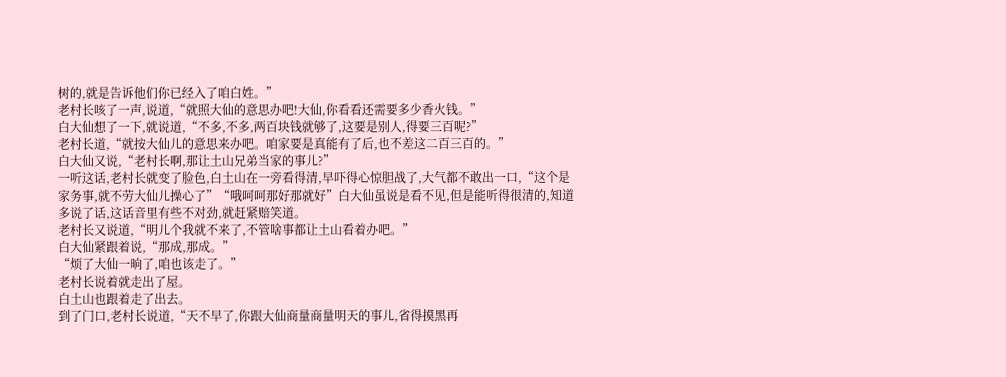树的,就是告诉他们你已经入了咱白姓。”
老村长咳了一声,说道,“就照大仙的意思办吧!大仙,你看看还需要多少香火钱。”
白大仙想了一下,就说道,“不多,不多,两百块钱就够了,这要是别人,得要三百呢?”
老村长道,“就按大仙儿的意思来办吧。咱家要是真能有了后,也不差这二百三百的。”
白大仙又说,“老村长啊,那让土山兄弟当家的事儿?”
一听这话,老村长就变了脸色,白土山在一旁看得清,早吓得心惊胆战了,大气都不敢出一口,“这个是家务事,就不劳大仙儿操心了”“哦呵呵那好那就好”白大仙虽说是看不见,但是能听得很清的,知道多说了话,这话音里有些不对劲,就赶紧赔笑道。
老村长又说道,“明儿个我就不来了,不管啥事都让土山看着办吧。”
白大仙紧跟着说,“那成,那成。”
“烦了大仙一晌了,咱也该走了。”
老村长说着就走出了屋。
白土山也跟着走了出去。
到了门口,老村长说道,“天不早了,你跟大仙商量商量明天的事儿,省得摸黑再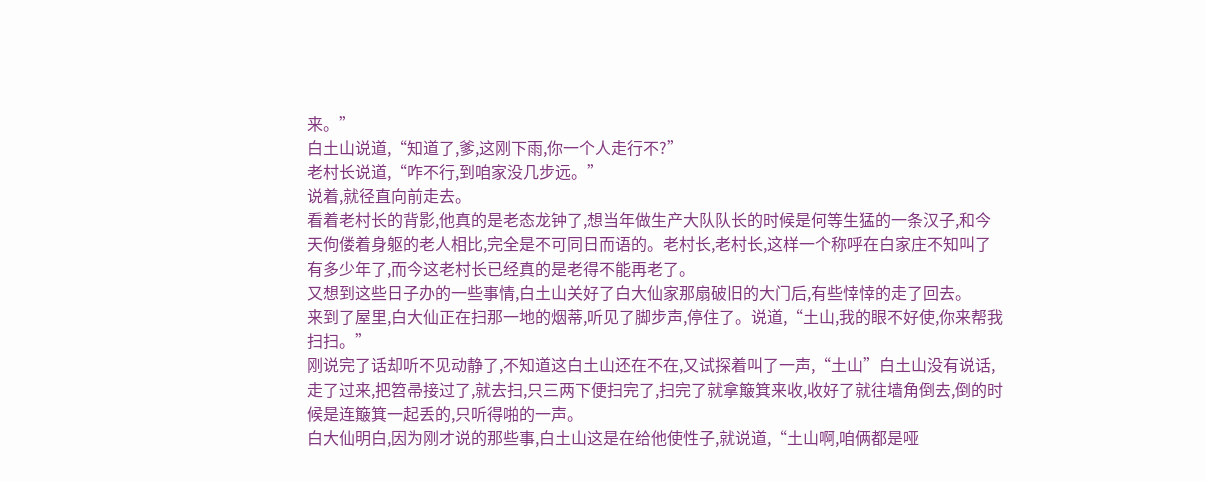来。”
白土山说道,“知道了,爹,这刚下雨,你一个人走行不?”
老村长说道,“咋不行,到咱家没几步远。”
说着,就径直向前走去。
看着老村长的背影,他真的是老态龙钟了,想当年做生产大队队长的时候是何等生猛的一条汉子,和今天佝偻着身躯的老人相比,完全是不可同日而语的。老村长,老村长,这样一个称呼在白家庄不知叫了有多少年了,而今这老村长已经真的是老得不能再老了。
又想到这些日子办的一些事情,白土山关好了白大仙家那扇破旧的大门后,有些悻悻的走了回去。
来到了屋里,白大仙正在扫那一地的烟蒂,听见了脚步声,停住了。说道,“土山,我的眼不好使,你来帮我扫扫。”
刚说完了话却听不见动静了,不知道这白土山还在不在,又试探着叫了一声,“土山”白土山没有说话,走了过来,把笤帚接过了,就去扫,只三两下便扫完了,扫完了就拿簸箕来收,收好了就往墙角倒去,倒的时候是连簸箕一起丢的,只听得啪的一声。
白大仙明白,因为刚才说的那些事,白土山这是在给他使性子,就说道,“土山啊,咱俩都是哑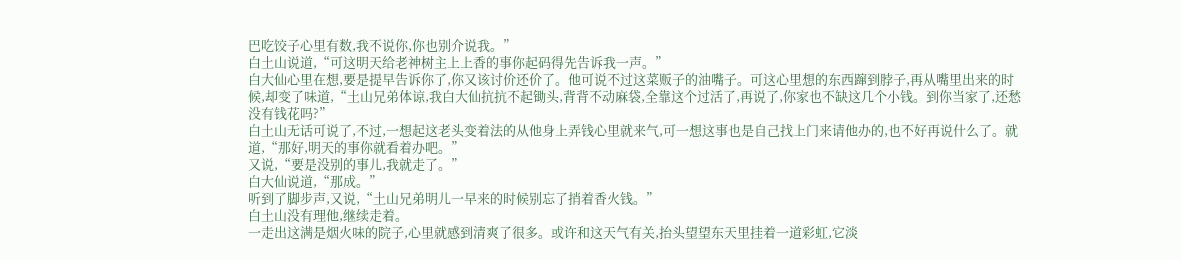巴吃饺子心里有数,我不说你,你也别介说我。”
白土山说道,“可这明天给老神树主上上香的事你起码得先告诉我一声。”
白大仙心里在想,要是提早告诉你了,你又该讨价还价了。他可说不过这菜贩子的油嘴子。可这心里想的东西蹿到脖子,再从嘴里出来的时候,却变了味道,“土山兄弟体谅,我白大仙抗抗不起锄头,背背不动麻袋,全靠这个过活了,再说了,你家也不缺这几个小钱。到你当家了,还愁没有钱花吗?”
白土山无话可说了,不过,一想起这老头变着法的从他身上弄钱心里就来气,可一想这事也是自己找上门来请他办的,也不好再说什么了。就道,“那好,明天的事你就看着办吧。”
又说,“要是没别的事儿,我就走了。”
白大仙说道,“那成。”
听到了脚步声,又说,“土山兄弟明儿一早来的时候别忘了捎着香火钱。”
白土山没有理他,继续走着。
一走出这满是烟火味的院子,心里就感到清爽了很多。或许和这天气有关,抬头望望东天里挂着一道彩虹,它淡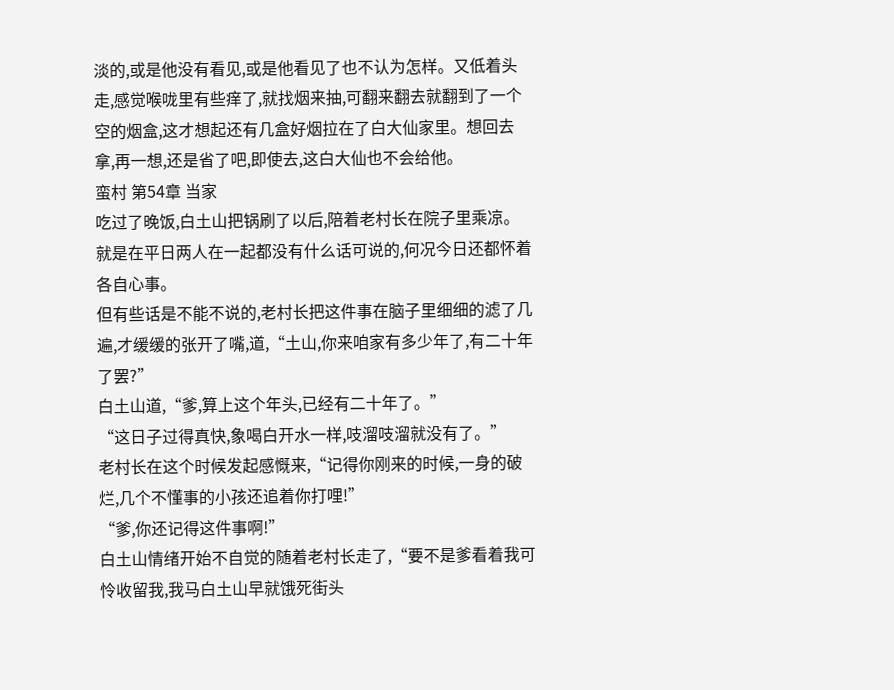淡的,或是他没有看见,或是他看见了也不认为怎样。又低着头走,感觉喉咙里有些痒了,就找烟来抽,可翻来翻去就翻到了一个空的烟盒,这才想起还有几盒好烟拉在了白大仙家里。想回去拿,再一想,还是省了吧,即使去,这白大仙也不会给他。
蛮村 第54章 当家
吃过了晚饭,白土山把锅刷了以后,陪着老村长在院子里乘凉。就是在平日两人在一起都没有什么话可说的,何况今日还都怀着各自心事。
但有些话是不能不说的,老村长把这件事在脑子里细细的滤了几遍,才缓缓的张开了嘴,道,“土山,你来咱家有多少年了,有二十年了罢?”
白土山道,“爹,算上这个年头,已经有二十年了。”
“这日子过得真快,象喝白开水一样,吱溜吱溜就没有了。”
老村长在这个时候发起感慨来,“记得你刚来的时候,一身的破烂,几个不懂事的小孩还追着你打哩!”
“爹,你还记得这件事啊!”
白土山情绪开始不自觉的随着老村长走了,“要不是爹看着我可怜收留我,我马白土山早就饿死街头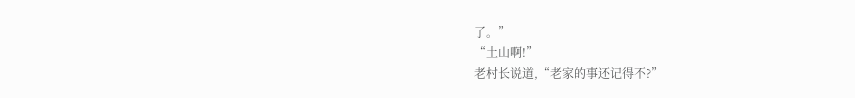了。”
“土山啊!”
老村长说道,“老家的事还记得不?”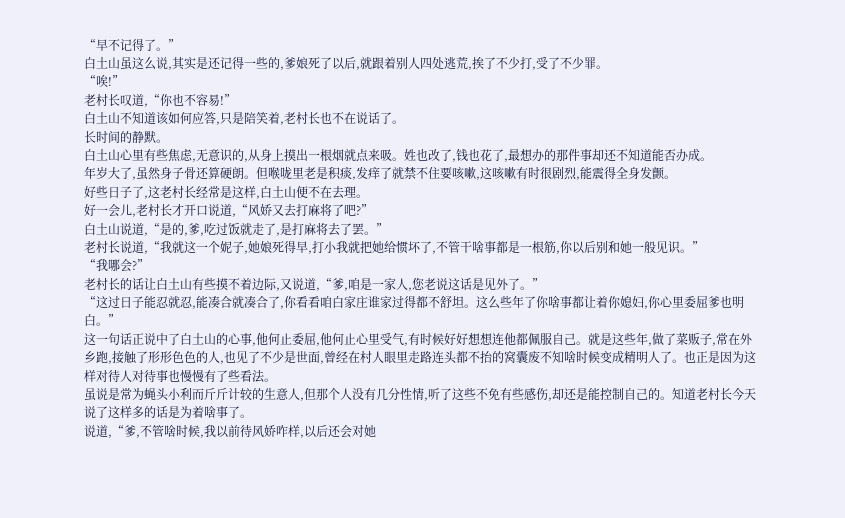“早不记得了。”
白土山虽这么说,其实是还记得一些的,爹娘死了以后,就跟着别人四处逃荒,挨了不少打,受了不少罪。
“唉!”
老村长叹道,“你也不容易!”
白土山不知道该如何应答,只是陪笑着,老村长也不在说话了。
长时间的静默。
白土山心里有些焦虑,无意识的,从身上摸出一根烟就点来吸。姓也改了,钱也花了,最想办的那件事却还不知道能否办成。
年岁大了,虽然身子骨还算硬朗。但喉咙里老是积痰,发痒了就禁不住要咳嗽,这咳嗽有时很剧烈,能震得全身发颤。
好些日子了,这老村长经常是这样,白土山便不在去理。
好一会儿,老村长才开口说道,“风娇又去打麻将了吧?”
白土山说道,“是的,爹,吃过饭就走了,是打麻将去了罢。”
老村长说道,“我就这一个妮子,她娘死得早,打小我就把她给惯坏了,不管干啥事都是一根筋,你以后别和她一般见识。”
“我哪会?”
老村长的话让白土山有些摸不着边际,又说道,“爹,咱是一家人,您老说这话是见外了。”
“这过日子能忍就忍,能凑合就凑合了,你看看咱白家庄谁家过得都不舒坦。这么些年了你啥事都让着你媳妇,你心里委屈爹也明白。”
这一句话正说中了白土山的心事,他何止委屈,他何止心里受气,有时候好好想想连他都佩服自己。就是这些年,做了菜贩子,常在外乡跑,接触了形形色色的人,也见了不少是世面,曾经在村人眼里走路连头都不抬的窝囊废不知啥时候变成精明人了。也正是因为这样对待人对待事也慢慢有了些看法。
虽说是常为蝇头小利而斤斤计较的生意人,但那个人没有几分性情,听了这些不免有些感伤,却还是能控制自己的。知道老村长今天说了这样多的话是为着啥事了。
说道,“爹,不管啥时候,我以前待风娇咋样,以后还会对她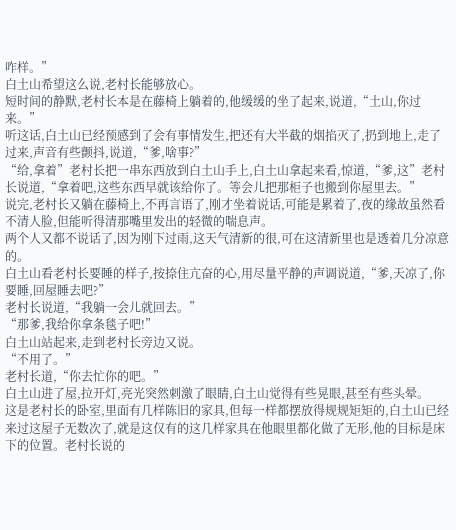咋样。”
白土山希望这么说,老村长能够放心。
短时间的静默,老村长本是在藤椅上躺着的,他缓缓的坐了起来,说道,“土山,你过来。”
听这话,白土山已经预感到了会有事情发生,把还有大半截的烟掐灭了,扔到地上,走了过来,声音有些颤抖,说道,“爹,啥事?”
“给,拿着”老村长把一串东西放到白土山手上,白土山拿起来看,惊道,“爹,这”老村长说道,“拿着吧,这些东西早就该给你了。等会儿把那柜子也搬到你屋里去。”
说完,老村长又躺在藤椅上,不再言语了,刚才坐着说话,可能是累着了,夜的缘故虽然看不清人脸,但能听得清那嘴里发出的轻微的喘息声。
两个人又都不说话了,因为刚下过雨,这天气清新的很,可在这清新里也是透着几分凉意的。
白土山看老村长要睡的样子,按捺住亢奋的心,用尽量平静的声调说道,“爹,天凉了,你要睡,回屋睡去吧?”
老村长说道,“我躺一会儿就回去。”
“那爹,我给你拿条毯子吧!”
白土山站起来,走到老村长旁边又说。
“不用了。”
老村长道,“你去忙你的吧。”
白土山进了屋,拉开灯,亮光突然刺激了眼睛,白土山觉得有些晃眼,甚至有些头晕。
这是老村长的卧室,里面有几样陈旧的家具,但每一样都摆放得规规矩矩的,白土山已经来过这屋子无数次了,就是这仅有的这几样家具在他眼里都化做了无形,他的目标是床下的位置。老村长说的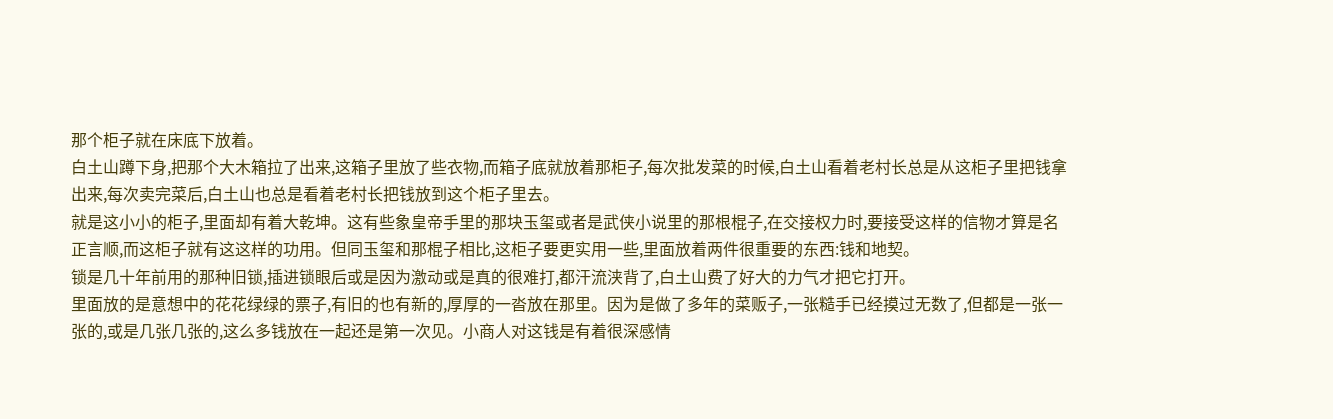那个柜子就在床底下放着。
白土山蹲下身,把那个大木箱拉了出来,这箱子里放了些衣物,而箱子底就放着那柜子,每次批发菜的时候,白土山看着老村长总是从这柜子里把钱拿出来,每次卖完菜后,白土山也总是看着老村长把钱放到这个柜子里去。
就是这小小的柜子,里面却有着大乾坤。这有些象皇帝手里的那块玉玺或者是武侠小说里的那根棍子,在交接权力时,要接受这样的信物才算是名正言顺,而这柜子就有这这样的功用。但同玉玺和那棍子相比,这柜子要更实用一些,里面放着两件很重要的东西:钱和地契。
锁是几十年前用的那种旧锁,插进锁眼后或是因为激动或是真的很难打,都汗流浃背了,白土山费了好大的力气才把它打开。
里面放的是意想中的花花绿绿的票子,有旧的也有新的,厚厚的一沓放在那里。因为是做了多年的菜贩子,一张糙手已经摸过无数了,但都是一张一张的,或是几张几张的,这么多钱放在一起还是第一次见。小商人对这钱是有着很深感情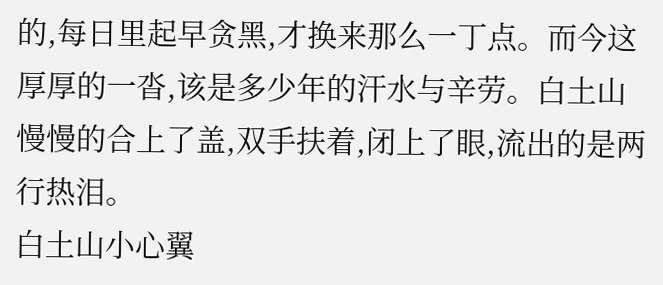的,每日里起早贪黑,才换来那么一丁点。而今这厚厚的一沓,该是多少年的汗水与辛劳。白土山慢慢的合上了盖,双手扶着,闭上了眼,流出的是两行热泪。
白土山小心翼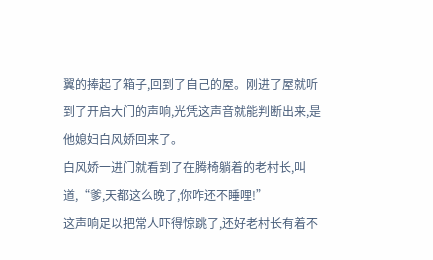翼的捧起了箱子,回到了自己的屋。刚进了屋就听到了开启大门的声响,光凭这声音就能判断出来,是他媳妇白风娇回来了。
白风娇一进门就看到了在腾椅躺着的老村长,叫道,“爹,天都这么晚了,你咋还不睡哩!”
这声响足以把常人吓得惊跳了,还好老村长有着不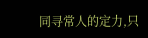同寻常人的定力,只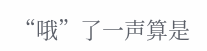“哦”了一声算是